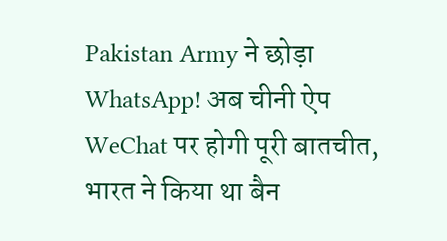Pakistan Army ने छोड़ा WhatsApp! अब चीनी ऐप WeChat पर होगी पूरी बातचीत, भारत ने किया था बैन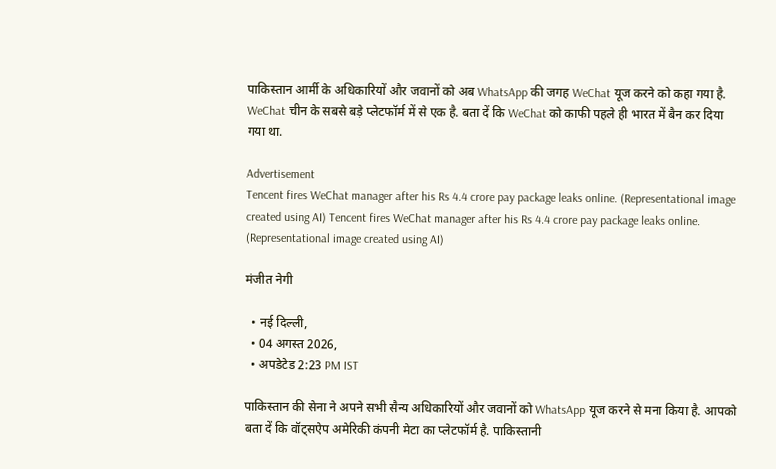पाकिस्तान आर्मी के अधिकारियों और जवानों को अब WhatsApp की जगह WeChat यूज करने को कहा गया है. WeChat चीन के सबसे बड़े प्लेटफॉर्म में से एक है. बता दें कि WeChat को काफी पहले ही भारत में बैन कर दिया गया था.

Advertisement
Tencent fires WeChat manager after his Rs 4.4 crore pay package leaks online. (Representational image created using AI) Tencent fires WeChat manager after his Rs 4.4 crore pay package leaks online. (Representational image created using AI)

मंजीत नेगी

  • नई दिल्ली,
  • 04 अगस्त 2026,
  • अपडेटेड 2:23 PM IST

पाकिस्तान की सेना ने अपने सभी सैन्य अधिकारियों और जवानों को WhatsApp यूज करने से मना किया है. आपको बता दें कि वॉट्सऐप अमेरिकी कंपनी मेटा का प्लेटफॉर्म है. पाकिस्तानी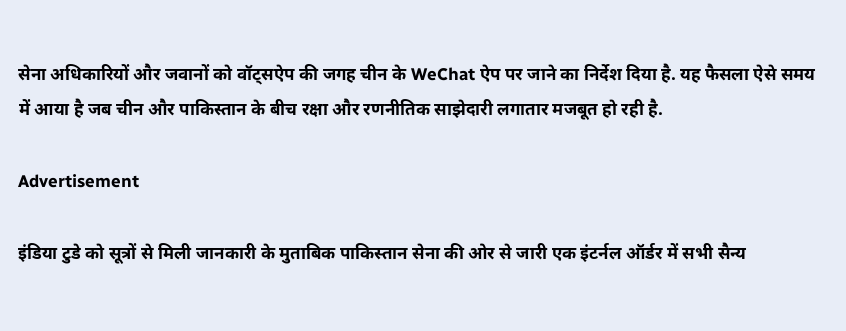सेना अधिकारियों और जवानों को वॉट्सऐप की जगह चीन के WeChat ऐप पर जाने का निर्देश दिया है. यह फैसला ऐसे समय में आया है जब चीन और पाकिस्तान के बीच रक्षा और रणनीतिक साझेदारी लगातार मजबूत हो रही है.

Advertisement

इंडिया टुडे को सूत्रों से मिली जानकारी के मुताबिक पाकिस्तान सेना की ओर से जारी एक इंटर्नल ऑर्डर में सभी सैन्य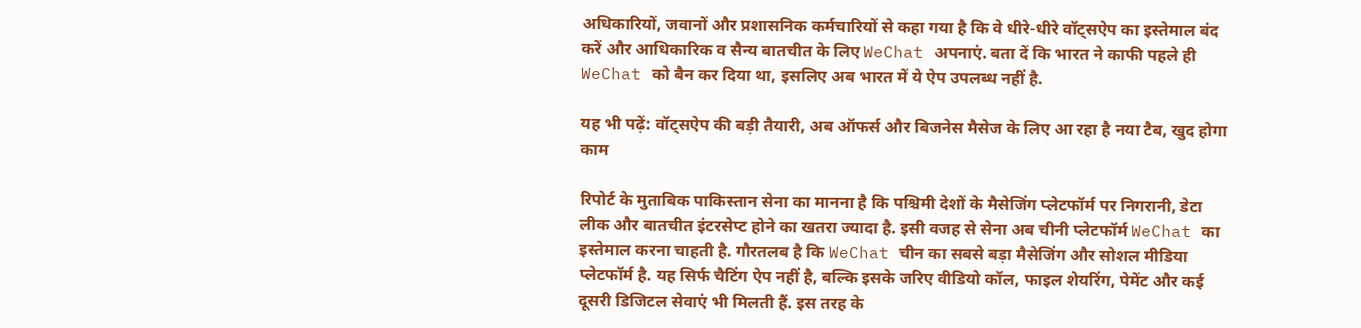अधिकारियों, जवानों और प्रशासनिक कर्मचारियों से कहा गया है कि वे धीरे-धीरे वॉट्सऐप का इस्तेमाल बंद करें और आधिकारिक व सैन्य बातचीत के लिए WeChat अपनाएं. बता दें कि भारत ने काफी पहले ही WeChat को बैन कर दिया था, इसलिए अब भारत में ये ऐप उपलब्ध नहीं है.

यह भी पढ़ें: वॉट्सऐप की बड़ी तैयारी, अब ऑफर्स और बिजनेस मैसेज के लिए आ रहा है नया टैब, खुद होगा काम

रिपोर्ट के मुताबिक पाकिस्तान सेना का मानना है कि पश्चिमी देशों के मैसेजिंग प्लेटफॉर्म पर निगरानी, डेटा लीक और बातचीत इंटरसेप्ट होने का खतरा ज्यादा है. इसी वजह से सेना अब चीनी प्लेटफॉर्म WeChat का इस्तेमाल करना चाहती है. गौरतलब है कि WeChat चीन का सबसे बड़ा मैसेजिंग और सोशल मीडिया प्लेटफॉर्म है. यह सिर्फ चैटिंग ऐप नहीं है, बल्कि इसके जरिए वीडियो कॉल, फाइल शेयरिंग, पेमेंट और कई दूसरी डिजिटल सेवाएं भी मिलती हैं. इस तरह के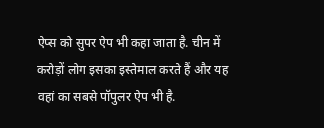ऐप्स को सुपर ऐप भी कहा जाता है. चीन में करोड़ों लोग इसका इस्तेमाल करते हैं और यह वहां का सबसे पॉपुलर ऐप भी है.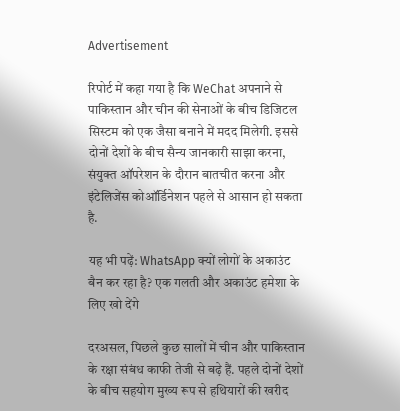Advertisement

रिपोर्ट में कहा गया है कि WeChat अपनाने से पाकिस्तान और चीन की सेनाओं के बीच डिजिटल सिस्टम को एक जैसा बनाने में मदद मिलेगी. इससे दोनों देशों के बीच सैन्य जानकारी साझा करना, संयुक्त ऑपरेशन के दौरान बातचीत करना और इंटेलिजेंस कोऑर्डिनेशन पहले से आसान हो सकता है.

यह भी पढ़ें: WhatsApp क्यों लोगों के अकाउंट बैन कर रहा है? एक गलती और अकाउंट हमेशा के लिए खो देंगे

दरअसल, पिछले कुछ सालों में चीन और पाकिस्तान के रक्षा संबंध काफी तेजी से बढ़े हैं. पहले दोनों देशों के बीच सहयोग मुख्य रूप से हथियारों की खरीद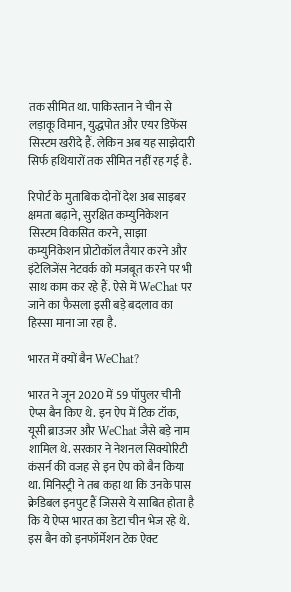तक सीमित था. पाकिस्तान ने चीन से लड़ाकू विमान, युद्धपोत और एयर डिफेंस सिस्टम खरीदे हैं. लेकिन अब यह साझेदारी सिर्फ हथियारों तक सीमित नहीं रह गई है.

रिपोर्ट के मुताबिक दोनों देश अब साइबर क्षमता बढ़ाने, सुरक्षित कम्युनिकेशन सिस्टम विकसित करने, साझा कम्युनिकेशन प्रोटोकॉल तैयार करने और इंटेलिजेंस नेटवर्क को मजबूत करने पर भी साथ काम कर रहे हैं. ऐसे में WeChat पर जाने का फैसला इसी बड़े बदलाव का हिस्सा माना जा रहा है.

भारत में क्यों बैन WeChat?

भारत ने जून 2020 में 59 पॉपुलर चीनी ऐप्स बैन किए थे. इन ऐप में टिक टॉक, यूसी ब्राउजर और WeChat जैसे बड़े नाम शामिल थे. सरकार ने नेशनल सिक्योरिटी कंसर्न की वजह से इन ऐप को बैन किया था. मिनिस्ट्री ने तब कहा था कि उनके पास क्रेडिबल इनपुट हैं जिससे ये साबित होता है कि ये ऐप्स भारत का डेटा चीन भेज रहे थे. इस बैन को इनफॉर्मेशन टेक ऐक्ट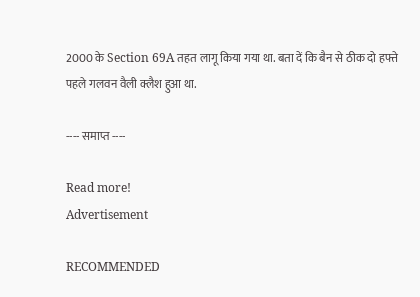2000 के Section 69A तहत लागू किया गया था. बता दें कि बैन से ठीक दो हफ्ते पहले गलवन वैली क्लैश हुआ था.

---- समाप्त ----

Read more!
Advertisement

RECOMMENDED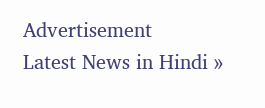Advertisement
Latest News in Hindi »